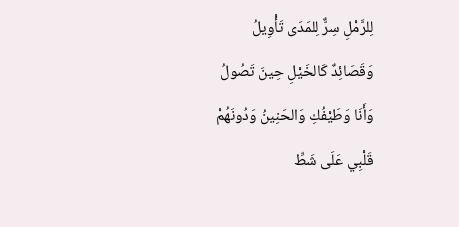لِلرَّمْلِ سِرٌّ لِلمَدَى تَأْوِيلُ
وَقَصَائِدٌ كَالخَيْلِ حِينَ تَصُولُ
وَأَنَا وَطَيْفُكِ وَالحَنِينُ وَدُونَهُمْ
قَلْبِي عَلَى شَطِّ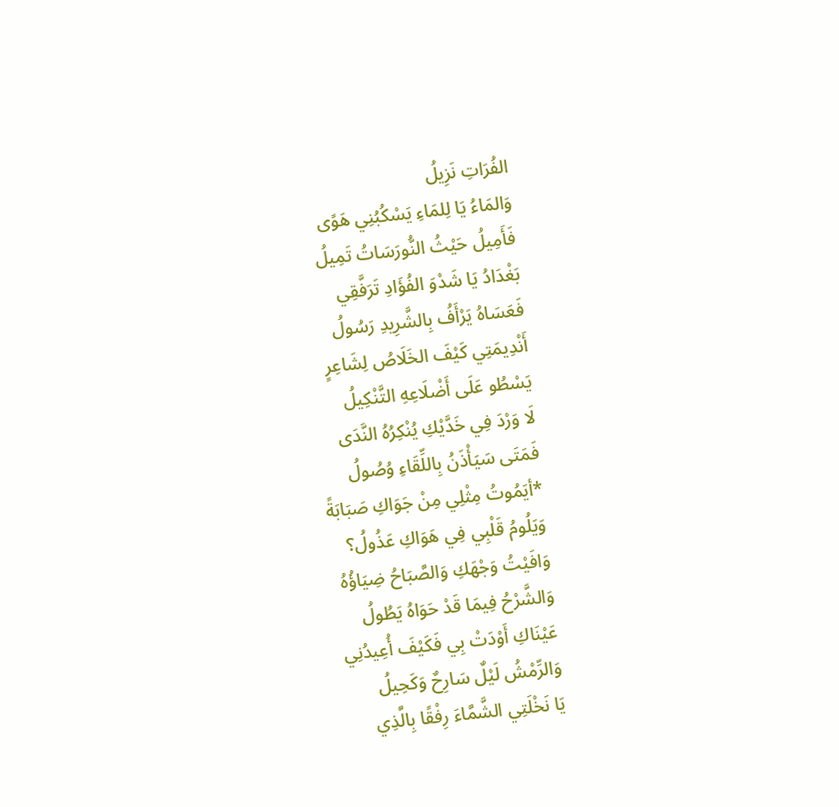الفُرَاتِ نَزِيلُ
وَالمَاءُ يَا لِلمَاءِ يَسْكُبُنِي هَوًى
فَأَمِيلُ حَيْثُ النُّورَسَاتُ تَمِيلُ
بَغْدَادُ يَا شَدْوَ الفُؤَادِ تَرَفَّقِي
فَعَسَاهُ يَرْأَفُ بِالشَّرِيدِ رَسُولُ
أَنْدِيمَتِي كَيْفَ الخَلَاصُ لِشَاعِرٍ
يَسْطُو عَلَى أَضْلَاعِهِ التَّنْكِيلُ
لَا وَرْدَ فِي خَدَّيْكِ يُنْكِرُهُ النَّدَى
فَمَتَى سَيَأْذَنُ بِاللِّقَاءِ وُصُولُ
*أيَمُوتُ مِثْلِي مِنْ جَوَاكِ صَبَابَةً
وَيَلُومُ قَلْبِي فِي هَوَاكِ عَذُولُ؟
وَافَيْتُ وَجْهَكِ وَالصَّبَاحُ ضِيَاؤُهُ
وَالشَّرْحُ فِيمَا قَدْ حَوَاهُ يَطُولُ
عَيْنَاكِ أَوْدَتْ بِي فَكَيْفَ أُعِيدُنِي
وَالرِّمْشُ لَيْلٌ سَارِحٌ وَكَحِيلُ
يَا نَخْلَتِي الشَّمَّاءَ رِفْقًا بِالَّذِي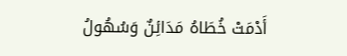أَدْمَتْ خُطَاهُ مَدَائِنٌ وَسُهُولُ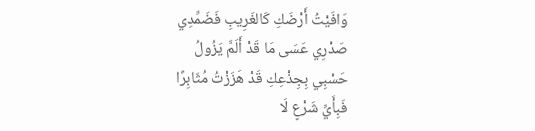وَافَيْتُ أَرْضَكِ كَالغَرِيبِ فَضَمِّدِي
صَدْرِي عَسَى مَا قَدْ أَلَمَّ يَزُولُ
حَسْبِي بِجِذْعِكِ قَدْ هَزَزْتُ مُثَابِرًا
فَبِأَيِّ شَرْعٍ لَا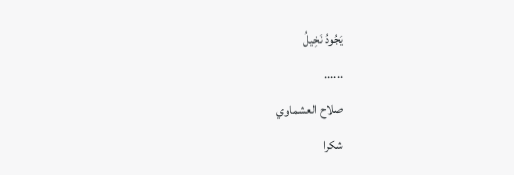يَجُودُ نَخِيلُ
......
صلاح العشماوي
شكرا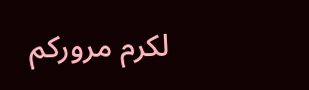لكرم مروركم